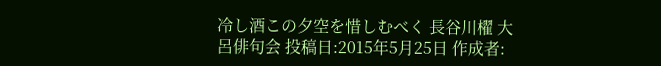冷し酒この夕空を惜しむべく 長谷川櫂 大呂俳句会 投稿日:2015年5月25日 作成者: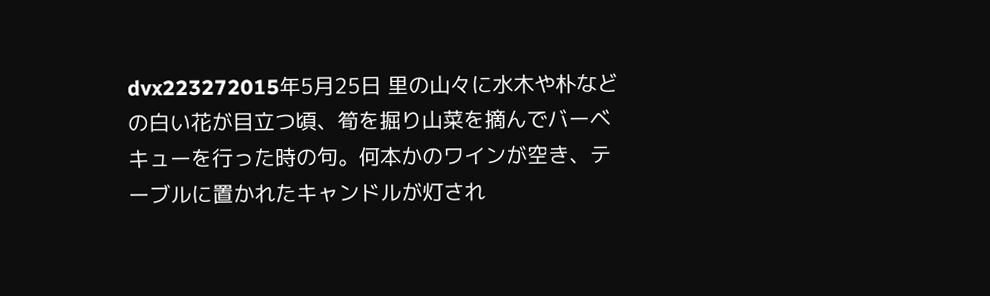dvx223272015年5月25日 里の山々に水木や朴などの白い花が目立つ頃、筍を掘り山菜を摘んでバーベキューを行った時の句。何本かのワインが空き、テーブルに置かれたキャンドルが灯され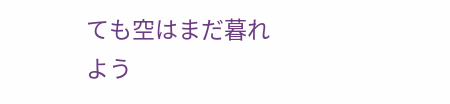ても空はまだ暮れよう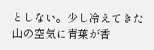としない。少し冷えてきた山の空気に青葉が香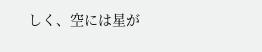しく、空には星が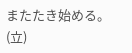またたき始める。(立)